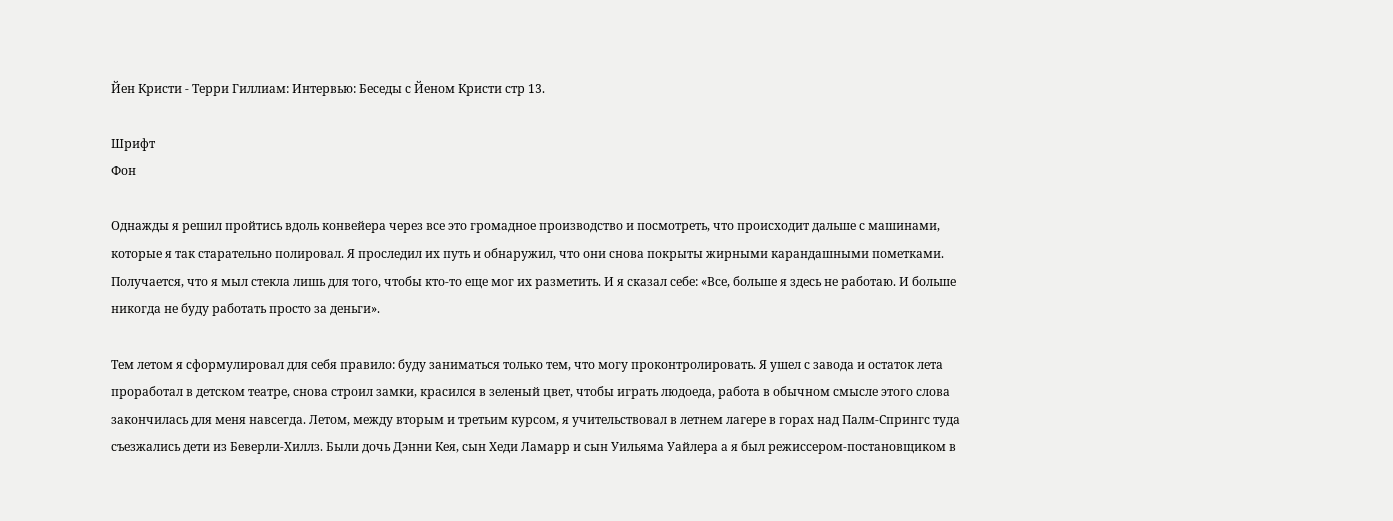Йен Кристи - Терри Гиллиам: Интервью: Беседы с Йеном Кристи стр 13.

Шрифт
Фон

Однажды я решил пройтись вдоль конвейера через все это громадное производство и посмотреть, что происходит дальше с машинами, которые я так старательно полировал. Я проследил их путь и обнаружил, что они снова покрыты жирными карандашными пометками. Получается, что я мыл стекла лишь для того, чтобы кто-то еще мог их разметить. И я сказал себе: «Все, больше я здесь не работаю. И больше никогда не буду работать просто за деньги».

Тем летом я сформулировал для себя правило: буду заниматься только тем, что могу проконтролировать. Я ушел с завода и остаток лета проработал в детском театре, снова строил замки, красился в зеленый цвет, чтобы играть людоеда, работа в обычном смысле этого слова закончилась для меня навсегда. Летом, между вторым и третьим курсом, я учительствовал в летнем лагере в горах над Палм-Спрингс туда съезжались дети из Беверли-Хиллз. Были дочь Дэнни Кея, сын Хеди Ламарр и сын Уильяма Уайлера а я был режиссером-постановщиком в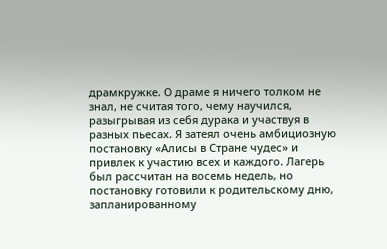драмкружке. О драме я ничего толком не знал, не считая того, чему научился, разыгрывая из себя дурака и участвуя в разных пьесах. Я затеял очень амбициозную постановку «Алисы в Стране чудес» и привлек к участию всех и каждого. Лагерь был рассчитан на восемь недель, но постановку готовили к родительскому дню, запланированному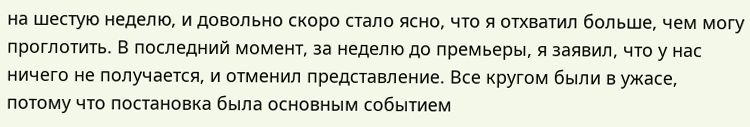на шестую неделю, и довольно скоро стало ясно, что я отхватил больше, чем могу проглотить. В последний момент, за неделю до премьеры, я заявил, что у нас ничего не получается, и отменил представление. Все кругом были в ужасе, потому что постановка была основным событием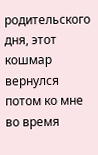родительского дня, этот кошмар вернулся потом ко мне во время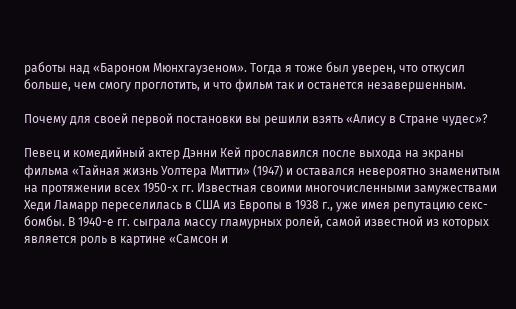работы над «Бароном Мюнхгаузеном». Тогда я тоже был уверен, что откусил больше, чем смогу проглотить, и что фильм так и останется незавершенным.

Почему для своей первой постановки вы решили взять «Алису в Стране чудес»?

Певец и комедийный актер Дэнни Кей прославился после выхода на экраны фильма «Тайная жизнь Уолтера Митти» (1947) и оставался невероятно знаменитым на протяжении всех 1950-х гг. Известная своими многочисленными замужествами Хеди Ламарр переселилась в США из Европы в 1938 г., уже имея репутацию секс-бомбы. В 1940-е гг. сыграла массу гламурных ролей, самой известной из которых является роль в картине «Самсон и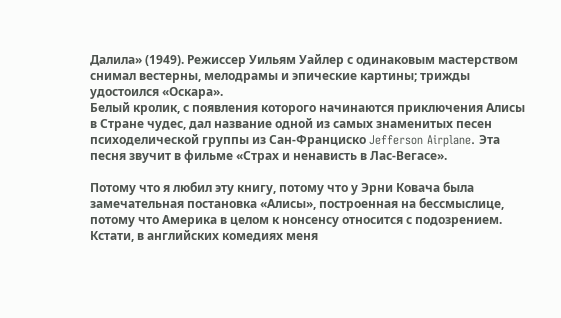Далила» (1949). Режиссер Уильям Уайлер с одинаковым мастерством снимал вестерны, мелодрамы и эпические картины; трижды удостоился «Оскара».
Белый кролик, с появления которого начинаются приключения Алисы в Стране чудес, дал название одной из самых знаменитых песен психоделической группы из Сан-Франциско Jefferson Airplane. Эта песня звучит в фильме «Страх и ненависть в Лас-Вегасе».

Потому что я любил эту книгу, потому что у Эрни Ковача была замечательная постановка «Алисы», построенная на бессмыслице, потому что Америка в целом к нонсенсу относится с подозрением. Кстати, в английских комедиях меня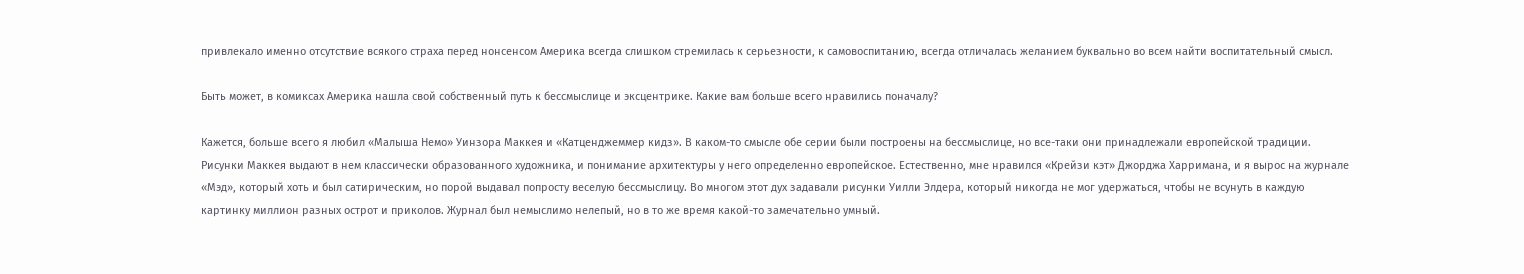привлекало именно отсутствие всякого страха перед нонсенсом Америка всегда слишком стремилась к серьезности, к самовоспитанию, всегда отличалась желанием буквально во всем найти воспитательный смысл.

Быть может, в комиксах Америка нашла свой собственный путь к бессмыслице и эксцентрике. Какие вам больше всего нравились поначалу?

Кажется, больше всего я любил «Малыша Немо» Уинзора Маккея и «Катценджеммер кидз». В каком-то смысле обе серии были построены на бессмыслице, но все-таки они принадлежали европейской традиции. Рисунки Маккея выдают в нем классически образованного художника, и понимание архитектуры у него определенно европейское. Естественно, мне нравился «Крейзи кэт» Джорджа Харримана, и я вырос на журнале «Мэд», который хоть и был сатирическим, но порой выдавал попросту веселую бессмыслицу. Во многом этот дух задавали рисунки Уилли Элдера, который никогда не мог удержаться, чтобы не всунуть в каждую картинку миллион разных острот и приколов. Журнал был немыслимо нелепый, но в то же время какой-то замечательно умный.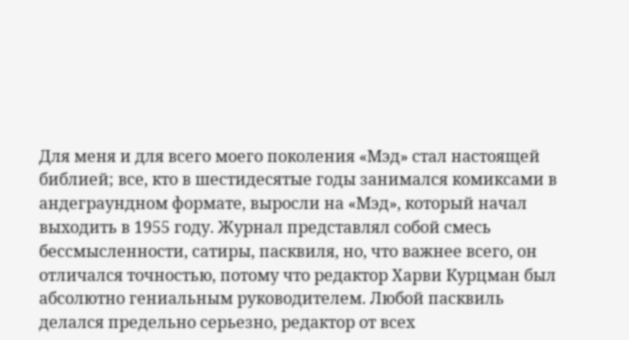Для меня и для всего моего поколения «Мэд» стал настоящей библией; все, кто в шестидесятые годы занимался комиксами в андеграундном формате, выросли на «Мэд», который начал выходить в 1955 году. Журнал представлял собой смесь бессмысленности, сатиры, пасквиля, но, что важнее всего, он отличался точностью, потому что редактор Харви Курцман был абсолютно гениальным руководителем. Любой пасквиль делался предельно серьезно, редактор от всех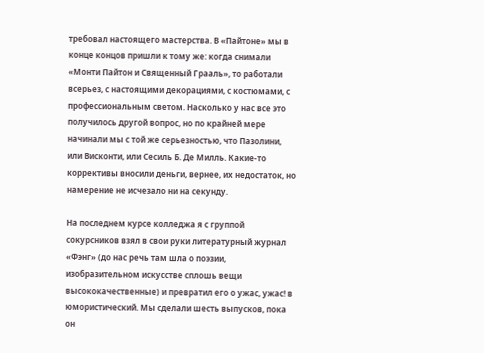требовал настоящего мастерства. В «Пайтоне» мы в конце концов пришли к тому же: когда снимали «Монти Пайтон и Священный Грааль», то работали всерьез, с настоящими декорациями, с костюмами, с профессиональным светом. Насколько у нас все это получилось другой вопрос, но по крайней мере начинали мы с той же серьезностью, что Пазолини, или Висконти, или Сесиль Б. Де Милль. Какие-то коррективы вносили деньги, вернее, их недостаток, но намерение не исчезало ни на секунду.

На последнем курсе колледжа я с группой сокурсников взял в свои руки литературный журнал «Фэнг» (до нас речь там шла о поэзии, изобразительном искусстве сплошь вещи высококачественные) и превратил его о ужас, ужас! в юмористический. Мы сделали шесть выпусков, пока он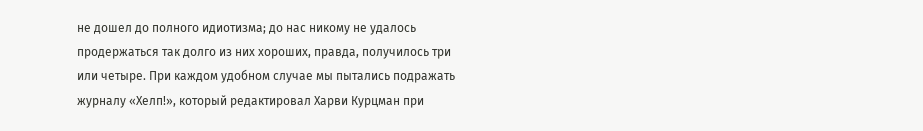не дошел до полного идиотизма; до нас никому не удалось продержаться так долго из них хороших, правда, получилось три или четыре. При каждом удобном случае мы пытались подражать журналу «Хелп!», который редактировал Харви Курцман при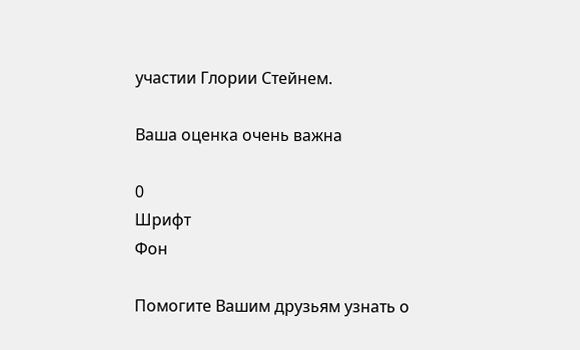участии Глории Стейнем.

Ваша оценка очень важна

0
Шрифт
Фон

Помогите Вашим друзьям узнать о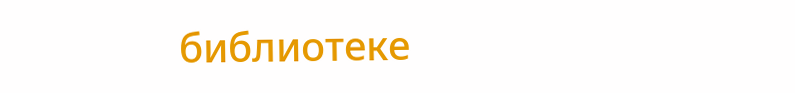библиотеке